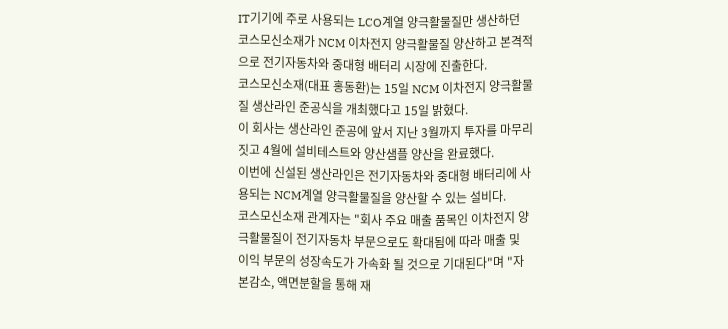IT기기에 주로 사용되는 LCO계열 양극활물질만 생산하던 코스모신소재가 NCM 이차전지 양극활물질 양산하고 본격적으로 전기자동차와 중대형 배터리 시장에 진출한다.
코스모신소재(대표 홍동환)는 15일 NCM 이차전지 양극활물질 생산라인 준공식을 개최했다고 15일 밝혔다.
이 회사는 생산라인 준공에 앞서 지난 3월까지 투자를 마무리짓고 4월에 설비테스트와 양산샘플 양산을 완료했다.
이번에 신설된 생산라인은 전기자동차와 중대형 배터리에 사용되는 NCM계열 양극활물질을 양산할 수 있는 설비다.
코스모신소재 관계자는 "회사 주요 매출 품목인 이차전지 양극활물질이 전기자동차 부문으로도 확대됨에 따라 매출 및 이익 부문의 성장속도가 가속화 될 것으로 기대된다"며 "자본감소, 액면분할을 통해 재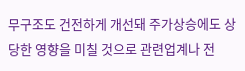무구조도 건전하게 개선돼 주가상승에도 상당한 영향을 미칠 것으로 관련업계나 전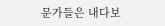문가들은 내다보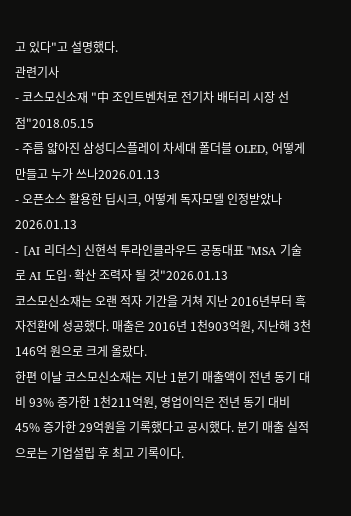고 있다"고 설명했다.
관련기사
- 코스모신소재 "中 조인트벤처로 전기차 배터리 시장 선점"2018.05.15
- 주름 얇아진 삼성디스플레이 차세대 폴더블 OLED, 어떻게 만들고 누가 쓰나2026.01.13
- 오픈소스 활용한 딥시크, 어떻게 독자모델 인정받았나2026.01.13
- [AI 리더스] 신현석 투라인클라우드 공동대표 "MSA 기술로 AI 도입·확산 조력자 될 것"2026.01.13
코스모신소재는 오랜 적자 기간을 거쳐 지난 2016년부터 흑자전환에 성공했다. 매출은 2016년 1천903억원, 지난해 3천146억 원으로 크게 올랐다.
한편 이날 코스모신소재는 지난 1분기 매출액이 전년 동기 대비 93% 증가한 1천211억원, 영업이익은 전년 동기 대비 45% 증가한 29억원을 기록했다고 공시했다. 분기 매출 실적으로는 기업설립 후 최고 기록이다.